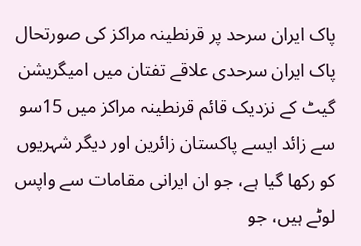پاک ایران سرحد پر قرنطینہ مراکز کی صورتحال
پاک ایران سرحدی علاقے تفتان میں امیگریشن گیٹ کے نزدیک قائم قرنطینہ مراکز میں 15سو سے زائد ایسے پاکستان زائرین اور دیگر شہریوں کو رکھا گیا ہے، جو ان ایرانی مقامات سے واپس لوٹے ہیں، جو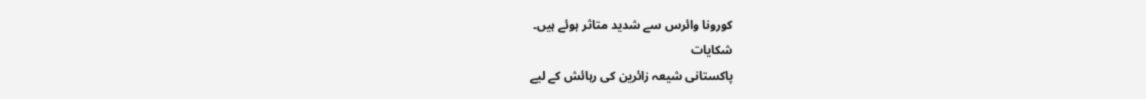کورونا وائرس سے شدید متاثر ہوئے ہیں۔
شکایات
پاکستانی شیعہ زائرین کی رہائش کے لیے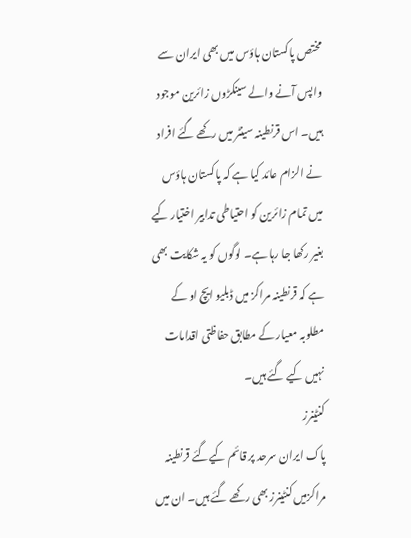مختص پاکستان ہاؤس میں بھی ایران سے واپس آنے والے سینکڑوں زائرین موجود ہیں۔ اس قرنطینہ سینٹر میں رکھے گئے افراد نے الزام عائد کیا ہے کہ پاکستان ہاؤس میں تمام زائرین کو احتیاطی تدابیر اختیار کیے بغیر رکھا جا رہا ہے۔ لوگوں کو یہ شکایت بھی ہے کہ قرنطینہ مراکز میں ڈبلیو ایچ او کے مطلوبہ معیار کے مطابق حفاظتی اقدامات نہیں کیے گئے ہیں۔
کنٹینرز
پاک ایران سرحد پر قائم کیےگئے قرنطینہ مراکزمیں کنٹینرز بھی رکھے گئے ہیں۔ ان میں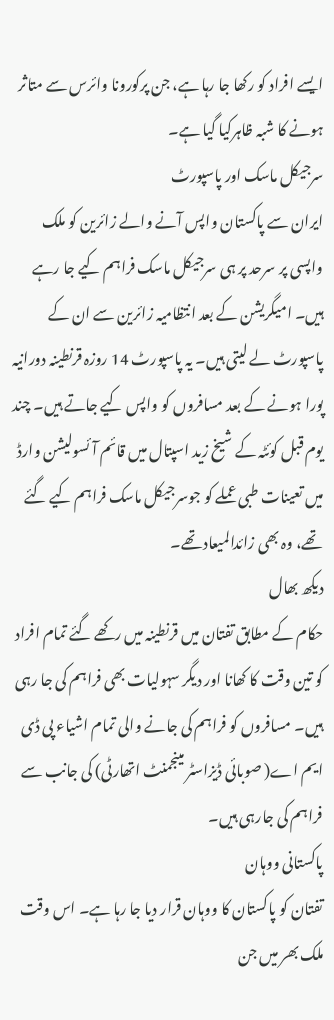ایسے افراد کو رکھا جا رہا ہے، جن پرکورونا وائرس سے متاثر ہونے کا شبہ ظاہرکیا گیا ہے۔
سرجیکل ماسک اور پاسپورٹ
ایران سے پاکستان واپس آنے والے زائرین کو ملک واپسی پر سرحد پر ہی سرجیکل ماسک فراہم کیے جا رہے ہیں۔ امیگریشن کے بعد انتظامیہ زائرین سے ان کے پاسپورٹ لے لیتی ہیں۔ یہ پاسپورٹ 14 روزہ قرنطینہ دورانیہ پورا ہونے کے بعد مسافروں کو واپس کیے جاتے ہیں۔ چند یوم قبل کوئٹہ کے شیخ زید اسپتال میں قائم آئسولیشن وارڈ میں تعینات طبی عملے کو جوسرجیکل ماسک فراہم کیے گئے تھے، وہ بھی زائدالمیعاد تھے۔
دیکھ بھال
حکام کے مطابق تفتان میں قرنطینہ میں رکھے گئے تمام افراد کو تین وقت کا کھانا اور دیگر سہولیات بھی فراہم کی جا رہی ہیں۔ مسافروں کو فراہم کی جانے والی تمام اشیاء پی ڈی ایم اے( صوبائی ڈیزاسٹر مینجمنٹ اتھارٹی) کی جانب سے فراہم کی جارہی ہیں۔
پاکستانی ووہان
تفتان کو پاکستان کا ووہان قرار دیا جا رہا ہے۔ اس وقت ملک بھر میں جن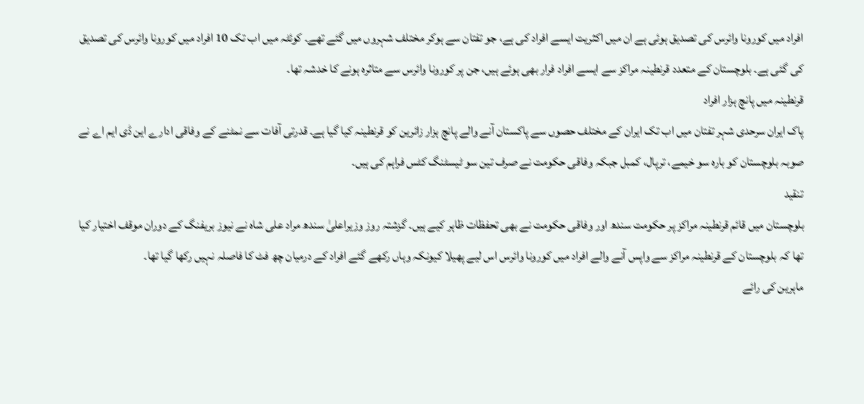افراد میں کورونا وائرس کی تصدیق ہوئی ہے ان میں اکثریت ایسے افراد کی ہے، جو تفتان سے ہوکر مختلف شہروں میں گئے تھے۔ کوئٹہ میں اب تک 10 افراد میں کورونا وائرس کی تصدیق کی گئی ہے۔ بلوچستان کے متعدد قرنطینہ مراکز سے ایسے افراد فرار بھی ہوئے ہیں، جن پر کورونا وائرس سے متاثرہ ہونے کا خدشہ تھا۔
قرنطینہ میں پانچ ہزار افراد
پاک ایران سرحدی شہر تفتان میں اب تک ایران کے مختلف حصوں سے پاکستان آنے والے پانچ ہزار زائرین کو قرنطینہ کیا گیا ہے۔ قدرتی آفات سے نمٹنے کے وفاقی ادارے این ڈی ایم اے نے صوبہ بلوچستان کو بارہ سو خیمے، ترپال، کمبل جبکہ وفاقی حکومت نے صرف تین سو ٹیسٹنگ کٹس فراہم کی ہیں۔
تنقید
بلوچستان میں قائم قرنطینہ مراکز پر حکومت سندھ اور وفاقی حکومت نے بھی تحفظات ظاہر کیے ہیں۔ گزشتہ روز وزیراعلیٰ سندھ مراد علی شاہ نے نیوز بریفنگ کے دوران موقف اختیار کیا تھا کہ بلوچستان کے قرنطینہ مراکز سے واپس آنے والے افراد میں کورونا وائرس اس لیے پھیلا کیونکہ وہاں رکھے گئے افراد کے درمیان چھ فٹ کا فاصلہ نہیں رکھا گیا تھا۔
ماہرین کی رائے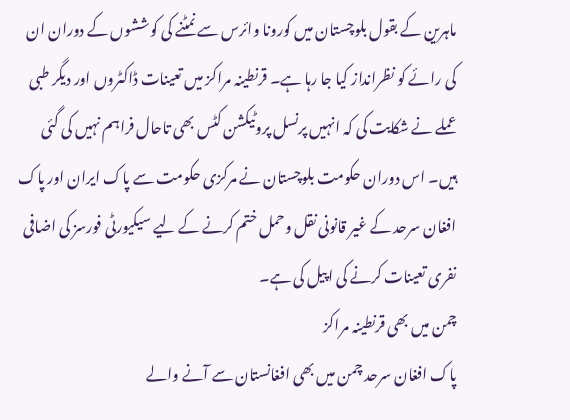ماہرین کے بقول بلوچستان میں کورونا وائرس سے نمٹنے کی کوششوں کے دوران ان کی رائے کو نظرانداز کیا جا رہا ہے۔ قرنطینہ مراکز میں تعینات ڈاکٹروں اور دیگر طبی عملے نے شکایت کی کہ انہیں پرنسل پروٹیکشن کٹس بھی تاحال فراہم نہیں کی گئی ہیں۔ اس دوران حکومت بلوچستان نے مرکزی حکومت سے پاک ایران اور پاک افغان سرحد کے غیر قانونی نقل وحمل ختم کرنے کے لیے سیکیورٹی فورسز کی اضافی نفری تعینات کرنے کی اپیل کی ہے۔
چمن میں بھی قرنطینہ مراکز
پاک افغان سرحد چمن میں بھی افغانستان سے آنے والے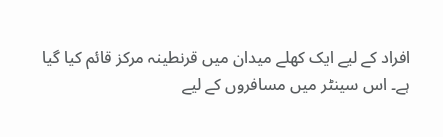افراد کے لیے ایک کھلے میدان میں قرنطینہ مرکز قائم کیا گیا ہے۔ اس سینٹر میں مسافروں کے لیے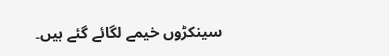سینکڑوں خیمے لگائے گئے ہیں۔